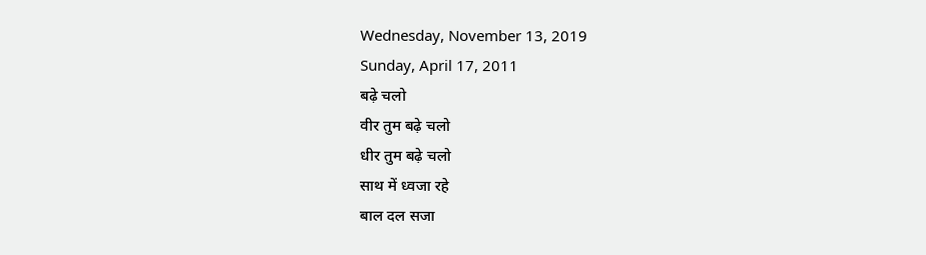Wednesday, November 13, 2019
Sunday, April 17, 2011
बढ़े चलो
वीर तुम बढ़े चलो
धीर तुम बढ़े चलो
साथ में ध्वजा रहे
बाल दल सजा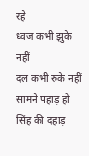रहे
ध्वज कभी झुके नहीं
दल कभी रुके नहीं
सामने पहाड़ हो
सिंह की दहाड़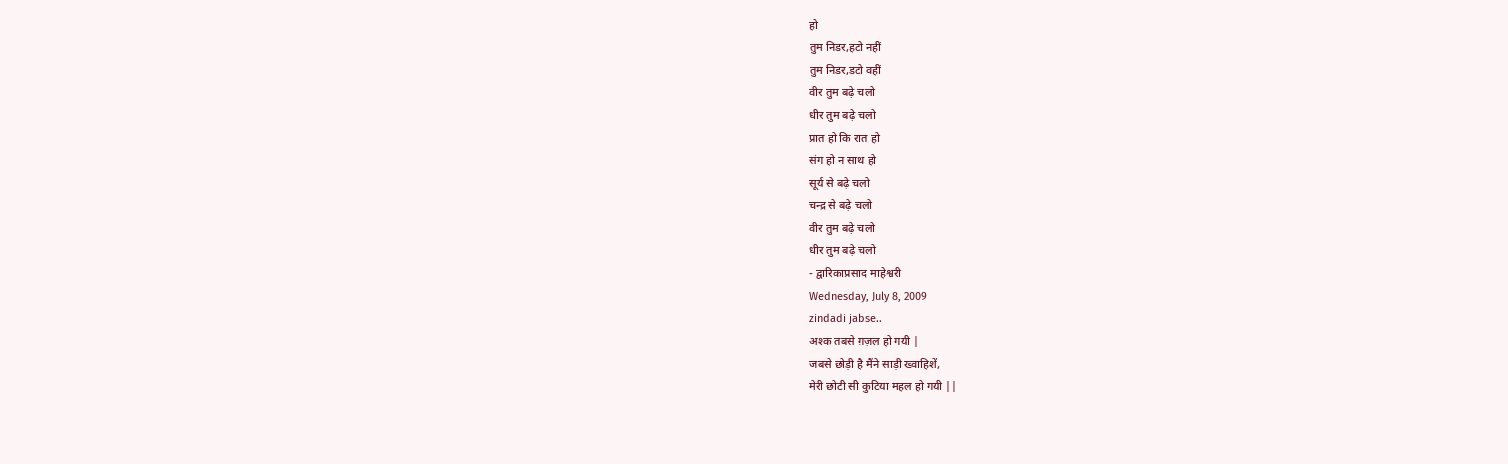हो
तुम निडर,हटो नहीं
तुम निडर,डटो वहीं
वीर तुम बढ़े चलो
धीर तुम बढ़े चलो
प्रात हो कि रात हो
संग हो न साथ हो
सूर्य से बढ़े चलो
चन्द्र से बढ़े चलो
वीर तुम बढ़े चलो
धीर तुम बढ़े चलो
- द्वारिकाप्रसाद माहेश्वरी
Wednesday, July 8, 2009
zindadi jabse..
अश्क तबसे ग़ज़ल हो गयी |
जबसे छोड़ी है मैंने साड़ी ख्वाहिशें,
मेरी छोटी सी कुटिया महल हो गयी ||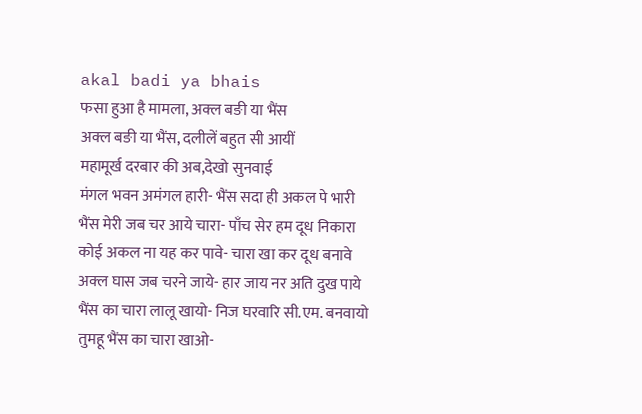akal badi ya bhais
फसा हुआ है मामला, अक्ल बङी या भैंस
अक्ल बङी या भैंस, दलीलें बहुत सी आयीं
महामूर्ख दरबार की अब,देखो सुनवाई
मंगल भवन अमंगल हारी- भैंस सदा ही अकल पे भारी
भैंस मेरी जब चर आये चारा- पाँच सेर हम दूध निकारा
कोई अकल ना यह कर पावे- चारा खा कर दूध बनावे
अक्ल घास जब चरने जाये- हार जाय नर अति दुख पाये
भैंस का चारा लालू खायो- निज घरवारि सी.एम. बनवायो
तुमहू भैंस का चारा खाओ-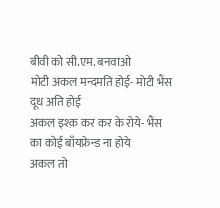बीवी को सी.एम. बनवाओ
मोटी अकल मन्दमति होई- मोटी भैंस दूध अति होई
अकल इश्क़ कर कर के रोये- भैंस का कोई बाँयफ्रेन्ड ना होये
अकल तो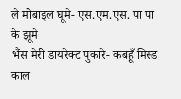ले मोबाइल घूमे- एस.एम.एस. पा पा के झूमे
भैंस मेरी डायरेक्ट पुकारे- कबहूँ मिस्ड काल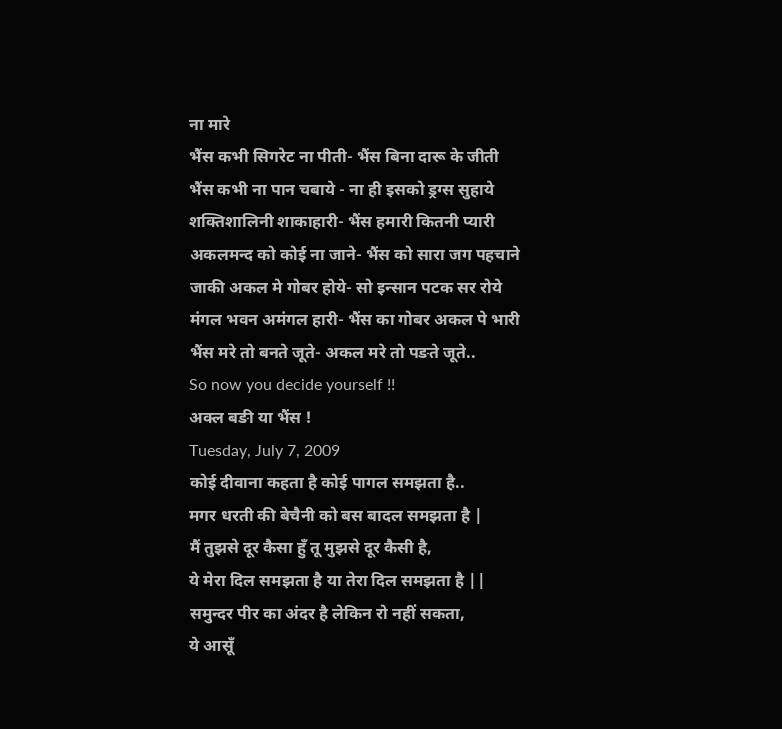ना मारे
भैंस कभी सिगरेट ना पीती- भैंस बिना दारू के जीती
भैंस कभी ना पान चबाये - ना ही इसको ड्रग्स सुहाये
शक्तिशालिनी शाकाहारी- भैंस हमारी कितनी प्यारी
अकलमन्द को कोई ना जाने- भैंस को सारा जग पहचाने
जाकी अकल मे गोबर होये- सो इन्सान पटक सर रोये
मंगल भवन अमंगल हारी- भैंस का गोबर अकल पे भारी
भैंस मरे तो बनते जूते- अकल मरे तो पङते जूते..
So now you decide yourself !!
अक्ल बङी या भैंस !
Tuesday, July 7, 2009
कोई दीवाना कहता है कोई पागल समझता है..
मगर धरती की बेचैनी को बस बादल समझता है |
मैं तुझसे दूर कैसा हुँ तू मुझसे दूर कैसी है,
ये मेरा दिल समझता है या तेरा दिल समझता है ||
समुन्दर पीर का अंदर है लेकिन रो नहीं सकता,
ये आसूँ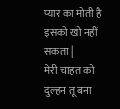प्यार का मोती है इसको खो नहीं सकता |
मेरी चाहत को दुल्हन तू बना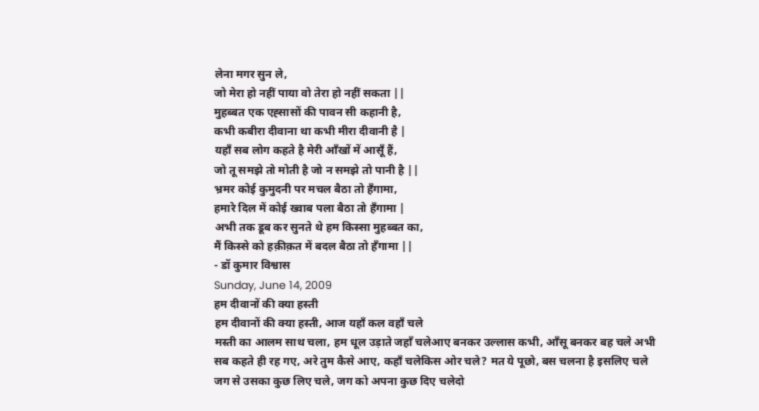लेना मगर सुन ले,
जो मेरा हो नहीं पाया वो तेरा हो नहीं सकता ||
मुहब्बत एक एह्सासों की पावन सी कहानी है,
कभी कबीरा दीवाना था कभी मीरा दीवानी है |
यहाँ सब लोग कहते है मेरी आँखों में आसूँ हैं,
जो तू समझे तो मोती है जो न समझे तो पानी है ||
भ्रमर कोई कुमुदनी पर मचल बैठा तो हँगामा,
हमारे दिल में कोई ख्वाब पला बैठा तो हँगामा |
अभी तक डूब कर सुनते थे हम किस्सा मुहब्बत का,
मैं किस्से को हक़ीक़त में बदल बैठा तो हँगामा ||
- डॉ कुमार विश्वास
Sunday, June 14, 2009
हम दीवानों की क्या हस्ती
हम दीवानों की क्या हस्ती, आज यहाँ कल वहाँ चले
मस्ती का आलम साथ चला, हम धूल उड़ाते जहाँ चलेआए बनकर उल्लास कभी, आँसू बनकर बह चले अभी
सब कहते ही रह गए, अरे तुम कैसे आए, कहाँ चलेकिस ओर चले? मत ये पूछो, बस चलना है इसलिए चले
जग से उसका कुछ लिए चले, जग को अपना कुछ दिए चलेदो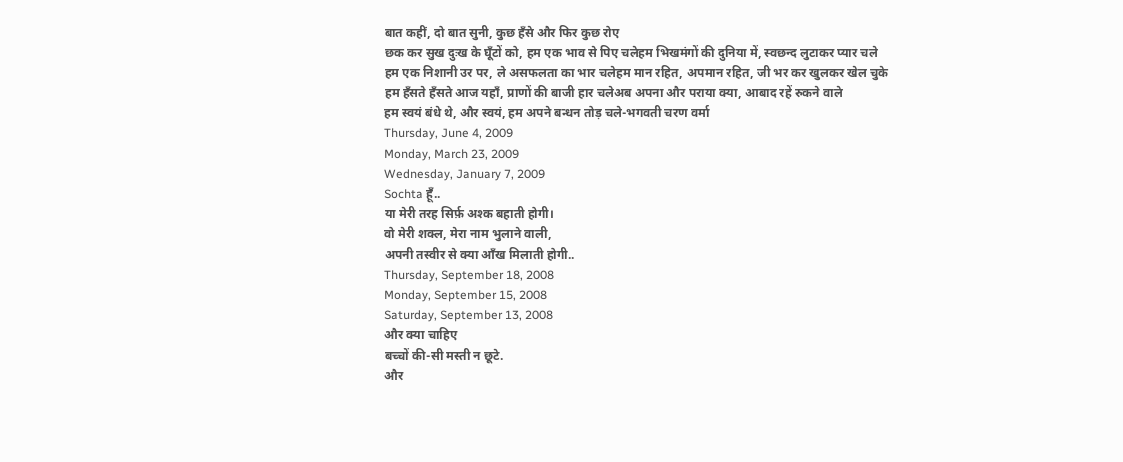बात कहीं, दो बात सुनी, कुछ हँसे और फिर कुछ रोए
छक कर सुख दुःख के घूँटों को, हम एक भाव से पिए चलेहम भिखमंगों की दुनिया में, स्वछन्द लुटाकर प्यार चले
हम एक निशानी उर पर, ले असफलता का भार चलेहम मान रहित, अपमान रहित, जी भर कर खुलकर खेल चुके
हम हँसते हँसते आज यहाँ, प्राणों की बाजी हार चलेअब अपना और पराया क्या, आबाद रहें रुकने वाले
हम स्वयं बंधे थे, और स्वयं, हम अपने बन्धन तोड़ चले-भगवती चरण वर्मा
Thursday, June 4, 2009
Monday, March 23, 2009
Wednesday, January 7, 2009
Sochta हूँ..
या मेरी तरह सिर्फ़ अश्क बहाती होगी।
वो मेरी शक्ल, मेरा नाम भुलाने वाली,
अपनी तस्वीर से क्या आँख मिलाती होगी..
Thursday, September 18, 2008
Monday, September 15, 2008
Saturday, September 13, 2008
और क्या चाहिए
बच्चों की-सी मस्ती न छूटे.
और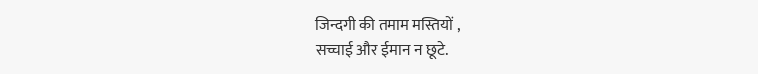जिन्दगी की तमाम मस्तियों ,
सच्चाई और ईमान न छूटे.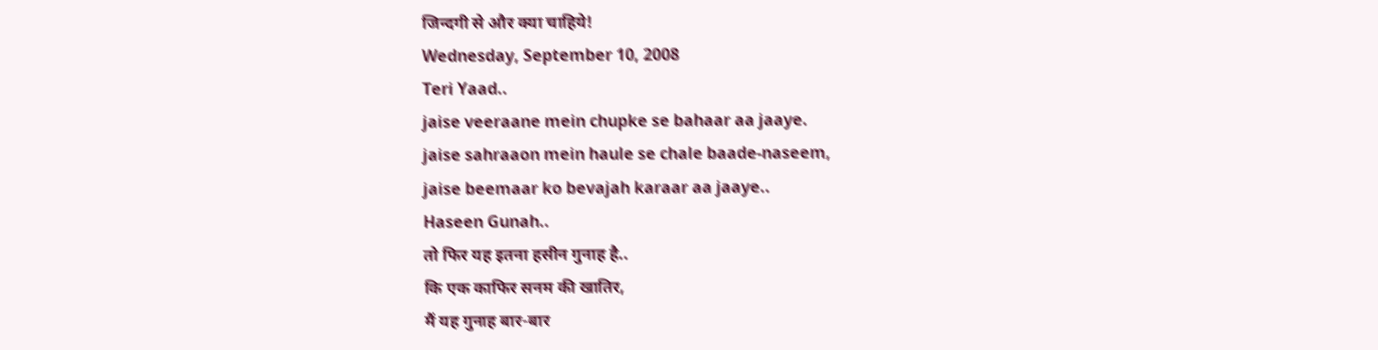जिन्दगी से और क्या चाहिये!
Wednesday, September 10, 2008
Teri Yaad..
jaise veeraane mein chupke se bahaar aa jaaye.
jaise sahraaon mein haule se chale baade-naseem,
jaise beemaar ko bevajah karaar aa jaaye..
Haseen Gunah..
तो फिर यह इतना हसीन गुनाह है..
कि एक काफिर सनम की खातिर,
मैं यह गुनाह बार-बार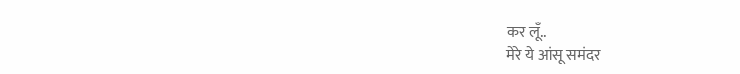कर लूँ..
मेरे ये आंसू समंदर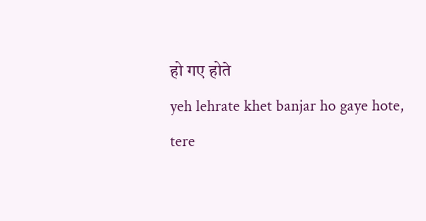हो गए होते
yeh lehrate khet banjar ho gaye hote,
tere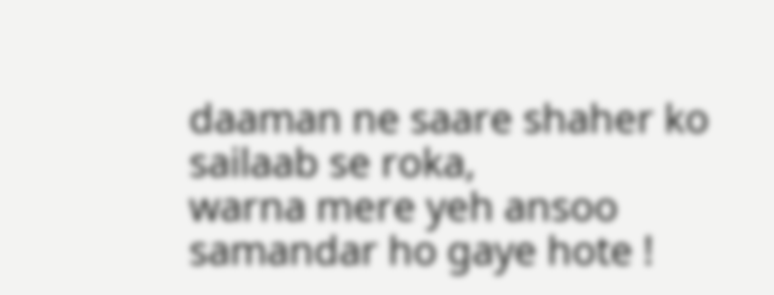daaman ne saare shaher ko sailaab se roka,
warna mere yeh ansoo samandar ho gaye hote !